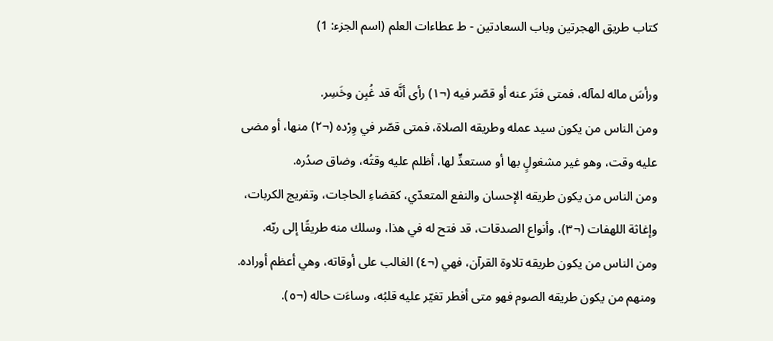كتاب طريق الهجرتين وباب السعادتين - ط عطاءات العلم (اسم الجزء: 1)

ورأسَ ماله لمآله، فمتى فتَر عنه أو قصّر فيه (¬١) رأى أنَّه قد غُبِن وخَسِر.
ومن الناس من يكون سيد عمله وطريقه الصلاة، فمتى قصّر في وِرْده (¬٢) منها، أو مضى عليه وقت، وهو غير مشغولٍ بها أو مستعدٍّ لها، أظلم عليه وقتُه، وضاق صدُره.
ومن الناس من يكون طريقه الإحسان والنفع المتعدّي، كقضاءِ الحاجات، وتفريج الكربات، وإغاثة اللهفات (¬٣)، وأنواع الصدقات، قد فتح له في هذا، وسلك منه طريقًا إلى ربّه.
ومن الناس من يكون طريقه تلاوة القرآن، فهي (¬٤) الغالب على أوقاته، وهي أعظم أوراده.
ومنهم من يكون طريقه الصوم فهو متى أفطر تغيّر عليه قلبُه، وساءَت حاله (¬٥).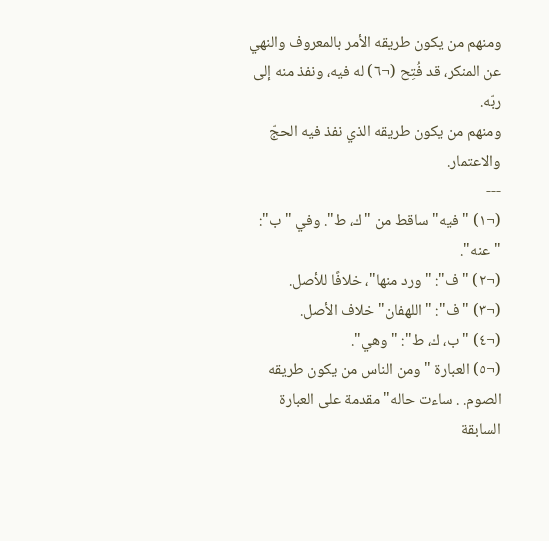ومنهم من يكون طريقه الأمر بالمعروف والنهي عن المنكر، قد فُتِح (¬٦) له فيه، ونفذ منه إلى ربّه.
ومنهم من يكون طريقه الذي نفذ فيه الحجّ والاعتمار.
---
(¬١) "فيه" ساقط من "ك، ط". وفي "ب": "عنه".
(¬٢) "ف": "ورد منها"، خلافًا للأصل.
(¬٣) "ف": "اللهفان" خلاف الأصل.
(¬٤) "ب، ك، ط": "وهي".
(¬٥) العبارة "ومن الناس من يكون طريقه الصوم. . ساءت حاله" مقدمة على العبارة السابقة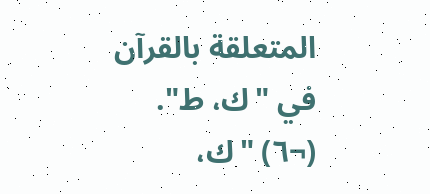المتعلقة بالقرآن في "ك، ط".
(¬٦) "ك،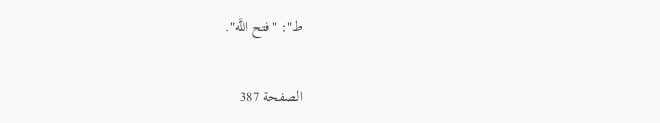ط": "فتح اللَّه".

الصفحة 387